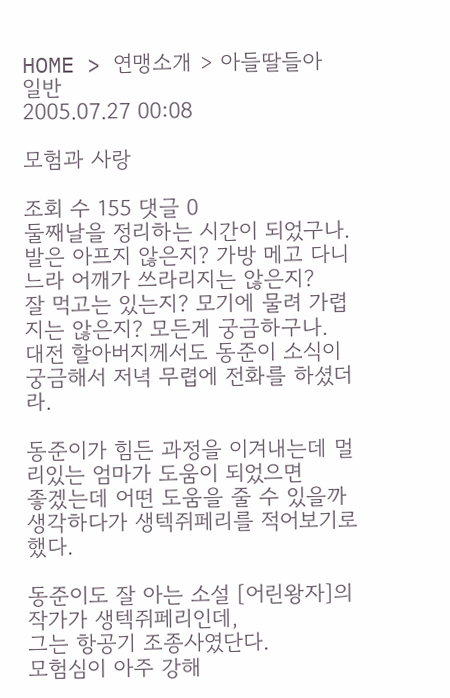HOME > 연맹소개 > 아들딸들아
일반
2005.07.27 00:08

모험과 사랑

조회 수 155 댓글 0
둘째날을 정리하는 시간이 되었구나.
발은 아프지 않은지? 가방 메고 다니느라 어깨가 쓰라리지는 않은지?
잘 먹고는 있는지? 모기에 물려 가렵지는 않은지? 모든게 궁금하구나.
대전 할아버지께서도 동준이 소식이 궁금해서 저녁 무렵에 전화를 하셨더라.

동준이가 힘든 과정을 이겨내는데 멀리있는 엄마가 도움이 되었으면
좋겠는데 어떤 도움을 줄 수 있을까 생각하다가 생텍쥐페리를 적어보기로
했다.

동준이도 잘 아는 소설 [어린왕자]의 작가가 생텍쥐페리인데,
그는 항공기 조종사였단다.
모험심이 아주 강해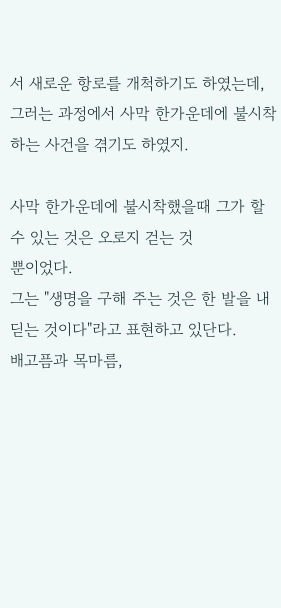서 새로운 항로를 개척하기도 하였는데,
그러는 과정에서 사막 한가운데에 불시착하는 사건을 겪기도 하였지.

사막 한가운데에 불시착했을때 그가 할 수 있는 것은 오로지 걷는 것
뿐이었다.
그는 "생명을 구해 주는 것은 한 발을 내딛는 것이다"라고 표현하고 있단다.
배고픔과 목마름,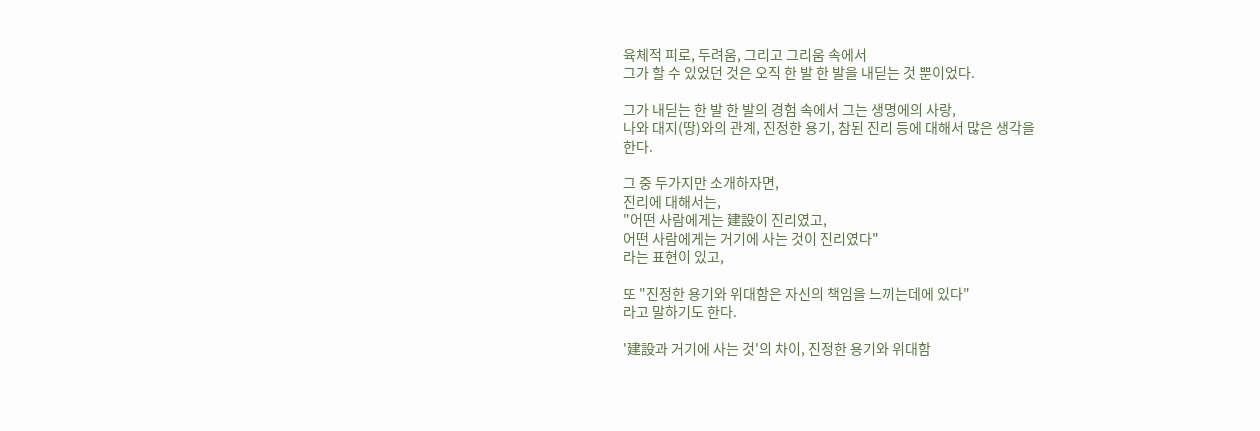육체적 피로, 두려움, 그리고 그리움 속에서
그가 할 수 있었던 것은 오직 한 발 한 발을 내딛는 것 뿐이었다.

그가 내딛는 한 발 한 발의 경험 속에서 그는 생명에의 사랑,
나와 대지(땅)와의 관계, 진정한 용기, 참된 진리 등에 대해서 많은 생각을
한다.

그 중 두가지만 소개하자면,
진리에 대해서는,
"어떤 사람에게는 建設이 진리였고,
어떤 사람에게는 거기에 사는 것이 진리였다"
라는 표현이 있고,

또 "진정한 용기와 위대함은 자신의 책임을 느끼는데에 있다"
라고 말하기도 한다.

'建設과 거기에 사는 것'의 차이, 진정한 용기와 위대함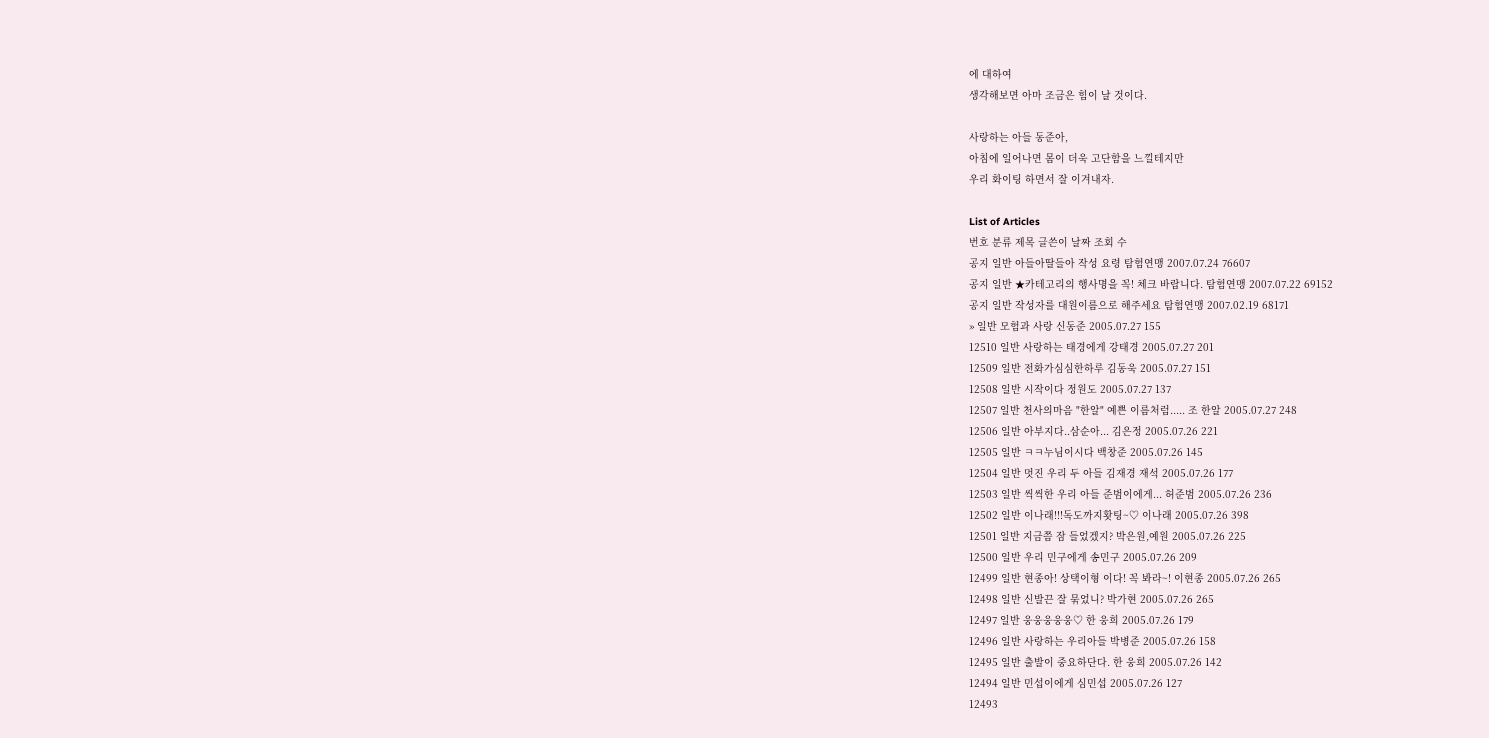에 대하여
생각해보면 아마 조금은 힘이 날 것이다.

사랑하는 아들 동준아,
아침에 일어나면 몸이 더욱 고단함을 느낄테지만
우리 화이팅 하면서 잘 이겨내자.

List of Articles
번호 분류 제목 글쓴이 날짜 조회 수
공지 일반 아들아딸들아 작성 요령 탐험연맹 2007.07.24 76607
공지 일반 ★카테고리의 행사명을 꼭! 체크 바랍니다. 탐험연맹 2007.07.22 69152
공지 일반 작성자를 대원이름으로 해주세요 탐험연맹 2007.02.19 68171
» 일반 모험과 사랑 신동준 2005.07.27 155
12510 일반 사랑하는 태경에게 강태경 2005.07.27 201
12509 일반 전화가심심한하루 김동욱 2005.07.27 151
12508 일반 시작이다 정원도 2005.07.27 137
12507 일반 천사의마음 "한알" 예쁜 이름처럼..... 조 한알 2005.07.27 248
12506 일반 아부지다..삼순아... 김은정 2005.07.26 221
12505 일반 ㅋㅋ누님이시다 백창준 2005.07.26 145
12504 일반 멋진 우리 두 아들 김재경 재석 2005.07.26 177
12503 일반 씩씩한 우리 아들 준범이에게... 허준범 2005.07.26 236
12502 일반 이나래!!!독도까지홧팅~♡ 이나래 2005.07.26 398
12501 일반 지금쯤 잠 들었겠지? 박은원,예원 2005.07.26 225
12500 일반 우리 민구에게 송민구 2005.07.26 209
12499 일반 현종아! 상택이형 이다! 꼭 봐라~! 이현종 2005.07.26 265
12498 일반 신발끈 잘 묶었니? 박가현 2005.07.26 265
12497 일반 웅웅웅웅웅♡ 한 웅희 2005.07.26 179
12496 일반 사랑하는 우리아들 박병준 2005.07.26 158
12495 일반 출발이 중요하단다. 한 웅희 2005.07.26 142
12494 일반 민섭이에게 심민섭 2005.07.26 127
12493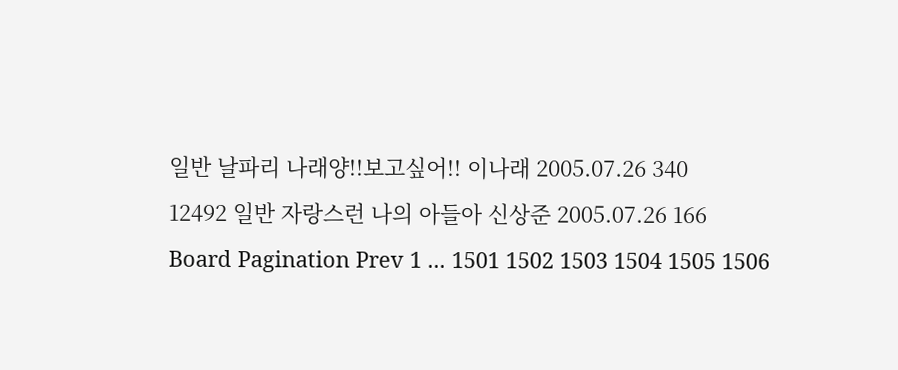일반 날파리 나래양!!보고싶어!! 이나래 2005.07.26 340
12492 일반 자랑스런 나의 아들아 신상준 2005.07.26 166
Board Pagination Prev 1 ... 1501 1502 1503 1504 1505 1506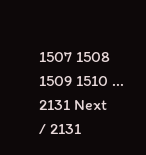1507 1508 1509 1510 ... 2131 Next
/ 2131